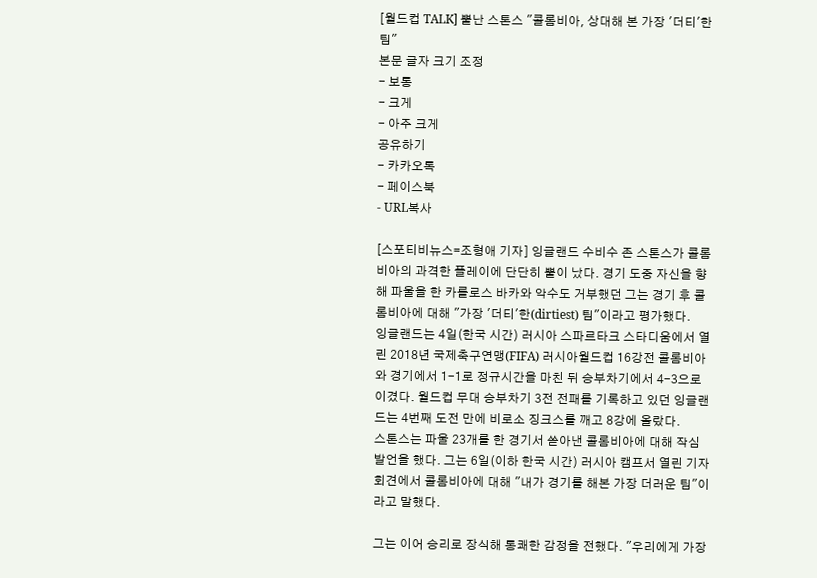[월드컵 TALK] 뿔난 스톤스 "콜롬비아, 상대해 본 가장 '더티'한 팀"
본문 글자 크기 조정
- 보통
- 크게
- 아주 크게
공유하기
- 카카오톡
- 페이스북
- URL복사

[스포티비뉴스=조형애 기자] 잉글랜드 수비수 존 스톤스가 콜롬비아의 과격한 플레이에 단단히 뿔이 났다. 경기 도중 자신을 향해 파울을 한 카를로스 바카와 악수도 거부했던 그는 경기 후 콜롬비아에 대해 "가장 '더티'한(dirtiest) 팀"이라고 평가했다.
잉글랜드는 4일(한국 시간) 러시아 스파르타크 스타디움에서 열린 2018년 국제축구연맹(FIFA) 러시아월드컵 16강전 콜롬비아와 경기에서 1-1로 정규시간을 마친 뒤 승부차기에서 4-3으로 이겼다. 월드컵 무대 승부차기 3전 전패를 기록하고 있던 잉글랜드는 4번째 도전 만에 비로소 징크스를 깨고 8강에 올랐다.
스톤스는 파울 23개를 한 경기서 쏟아낸 콜롬비아에 대해 작심 발언을 했다. 그는 6일(이하 한국 시간) 러시아 캠프서 열린 기자회견에서 콜롬비아에 대해 "내가 경기를 해본 가장 더러운 팀"이라고 말했다.

그는 이어 승리로 장식해 통쾌한 감정을 전했다. "우리에게 가장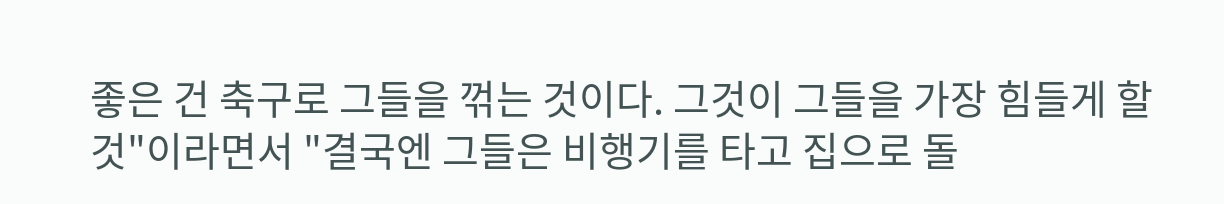좋은 건 축구로 그들을 꺾는 것이다. 그것이 그들을 가장 힘들게 할 것"이라면서 "결국엔 그들은 비행기를 타고 집으로 돌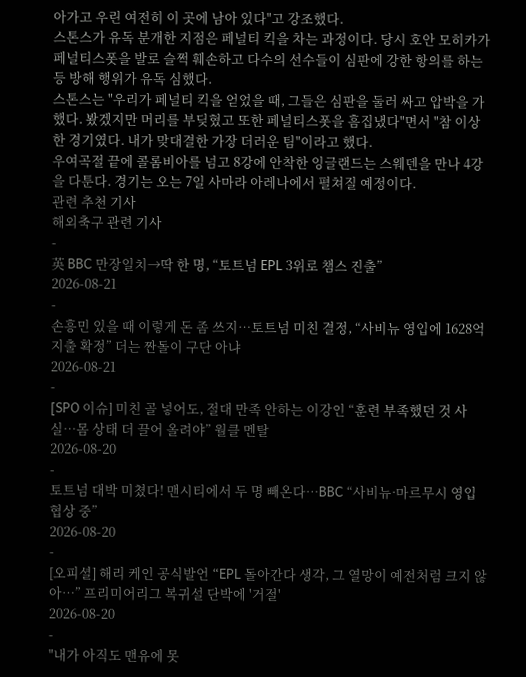아가고 우린 여전히 이 곳에 남아 있다"고 강조했다.
스톤스가 유독 분개한 지점은 페널티 킥을 차는 과정이다. 당시 호안 모히카가 페널티스폿을 발로 슬쩍 훼손하고 다수의 선수들이 심판에 강한 항의를 하는 등 방해 행위가 유독 심했다.
스톤스는 "우리가 페널티 킥을 얻었을 때, 그들은 심판을 둘러 싸고 압박을 가했다. 봤겠지만 머리를 부딪혔고 또한 페널티스폿을 흠집냈다"면서 "참 이상한 경기였다. 내가 맞대결한 가장 더러운 팀"이라고 했다.
우여곡절 끝에 콜롬비아를 넘고 8강에 안착한 잉글랜드는 스웨덴을 만나 4강을 다툰다. 경기는 오는 7일 사마라 아레나에서 펼쳐질 예정이다.
관련 추천 기사
해외축구 관련 기사
-
英 BBC 만장일치→딱 한 명, “토트넘 EPL 3위로 챔스 진출”
2026-08-21
-
손흥민 있을 때 이렇게 돈 좀 쓰지…토트넘 미친 결정, “사비뉴 영입에 1628억 지출 확정” 더는 짠돌이 구단 아냐
2026-08-21
-
[SPO 이슈] 미친 골 넣어도, 절대 만족 안하는 이강인 “훈련 부족했던 것 사실…몸 상태 더 끌어 올려야” 월클 멘탈
2026-08-20
-
토트넘 대박 미쳤다! 맨시티에서 두 명 빼온다…BBC “사비뉴·마르무시 영입 협상 중”
2026-08-20
-
[오피셜] 해리 케인 공식발언 “EPL 돌아간다 생각, 그 열망이 예전처럼 크지 않아…” 프리미어리그 복귀설 단박에 '거절'
2026-08-20
-
"내가 아직도 맨유에 못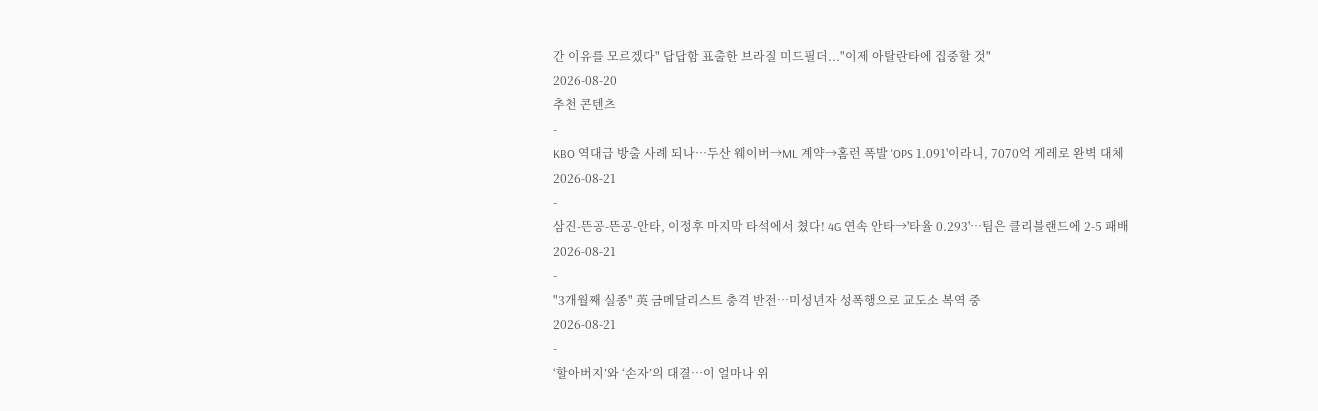간 이유를 모르겠다" 답답함 표출한 브라질 미드필더..."이제 아탈란타에 집중할 것"
2026-08-20
추천 콘텐츠
-
KBO 역대급 방출 사례 되나…두산 웨이버→ML 계약→홈런 폭발 'OPS 1.091'이라니, 7070억 게레로 완벽 대체
2026-08-21
-
삼진-뜬공-뜬공-안타, 이정후 마지막 타석에서 쳤다! 4G 연속 안타→'타율 0.293'…팀은 클리블랜드에 2-5 패배
2026-08-21
-
"3개월째 실종" 英 금메달리스트 충격 반전…미성년자 성폭행으로 교도소 복역 중
2026-08-21
-
‘할아버지’와 ‘손자’의 대결…이 얼마나 위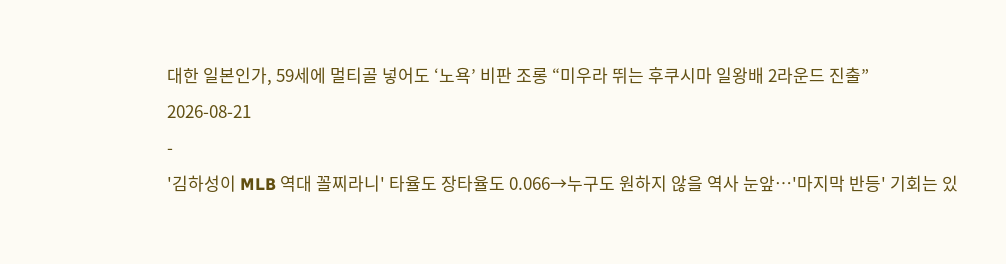대한 일본인가, 59세에 멀티골 넣어도 ‘노욕’ 비판 조롱 “미우라 뛰는 후쿠시마 일왕배 2라운드 진출”
2026-08-21
-
'김하성이 MLB 역대 꼴찌라니' 타율도 장타율도 0.066→누구도 원하지 않을 역사 눈앞…'마지막 반등' 기회는 있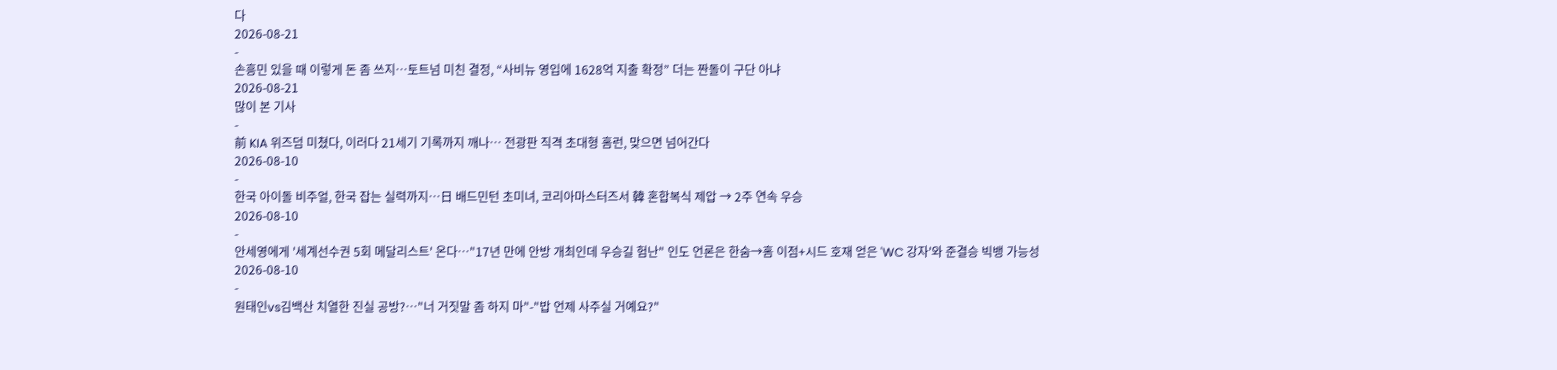다
2026-08-21
-
손흥민 있을 때 이렇게 돈 좀 쓰지…토트넘 미친 결정, “사비뉴 영입에 1628억 지출 확정” 더는 짠돌이 구단 아냐
2026-08-21
많이 본 기사
-
前 KIA 위즈덤 미쳤다, 이러다 21세기 기록까지 깨나… 전광판 직격 초대형 홈런, 맞으면 넘어간다
2026-08-10
-
한국 아이돌 비주얼, 한국 잡는 실력까지…日 배드민턴 초미녀, 코리아마스터즈서 韓 혼합복식 제압 → 2주 연속 우승
2026-08-10
-
안세영에게 '세계선수권 5회 메달리스트' 온다…"17년 만에 안방 개최인데 우승길 험난" 인도 언론은 한숨→홈 이점+시드 호재 얻은 'WC 강자'와 준결승 빅뱅 가능성
2026-08-10
-
원태인vs김백산 치열한 진실 공방?…"너 거짓말 좀 하지 마"-"밥 언제 사주실 거예요?"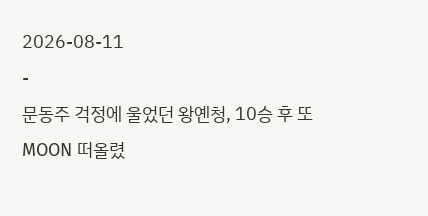2026-08-11
-
문동주 걱정에 울었던 왕옌청, 10승 후 또 MOON 떠올렸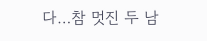다…참 멋진 두 남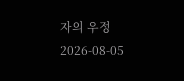자의 우정
2026-08-05